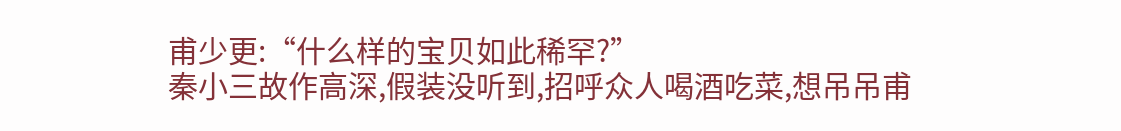甫少更:“什么样的宝贝如此稀罕?”
秦小三故作高深,假装没听到,招呼众人喝酒吃菜,想吊吊甫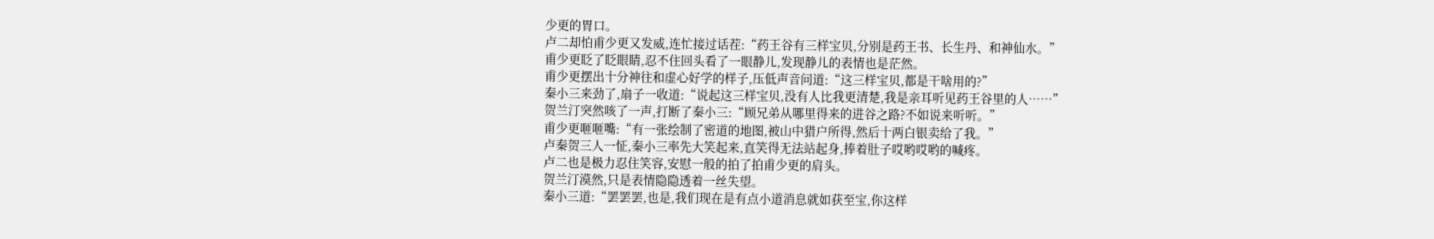少更的胃口。
卢二却怕甫少更又发威,连忙接过话茬:“药王谷有三样宝贝,分别是药王书、长生丹、和神仙水。”
甫少更眨了眨眼睛,忍不住回头看了一眼静儿,发现静儿的表情也是茫然。
甫少更摆出十分神往和虚心好学的样子,压低声音问道:“这三样宝贝,都是干啥用的?”
秦小三来劲了,扇子一收道:“说起这三样宝贝,没有人比我更清楚,我是亲耳听见药王谷里的人……”
贺兰汀突然咳了一声,打断了秦小三:“顾兄弟从哪里得来的进谷之路?不如说来听听。”
甫少更咂咂嘴:“有一张绘制了密道的地图,被山中猎户所得,然后十两白银卖给了我。”
卢秦贺三人一怔,秦小三率先大笑起来,直笑得无法站起身,捧着肚子哎哟哎哟的喊疼。
卢二也是极力忍住笑容,安慰一般的拍了拍甫少更的肩头。
贺兰汀漠然,只是表情隐隐透着一丝失望。
秦小三道:“罢罢罢,也是,我们现在是有点小道消息就如获至宝,你这样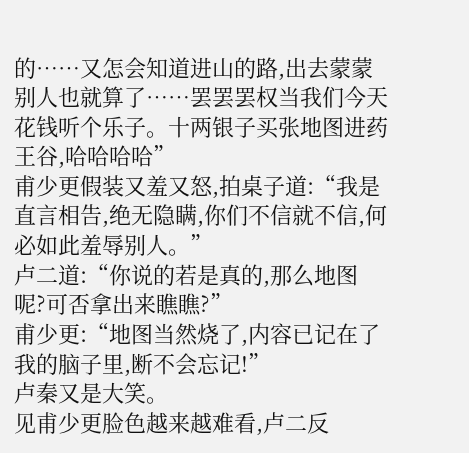的……又怎会知道进山的路,出去蒙蒙别人也就算了……罢罢罢权当我们今天花钱听个乐子。十两银子买张地图进药王谷,哈哈哈哈”
甫少更假装又羞又怒,拍桌子道:“我是直言相告,绝无隐瞒,你们不信就不信,何必如此羞辱别人。”
卢二道:“你说的若是真的,那么地图呢?可否拿出来瞧瞧?”
甫少更:“地图当然烧了,内容已记在了我的脑子里,断不会忘记!”
卢秦又是大笑。
见甫少更脸色越来越难看,卢二反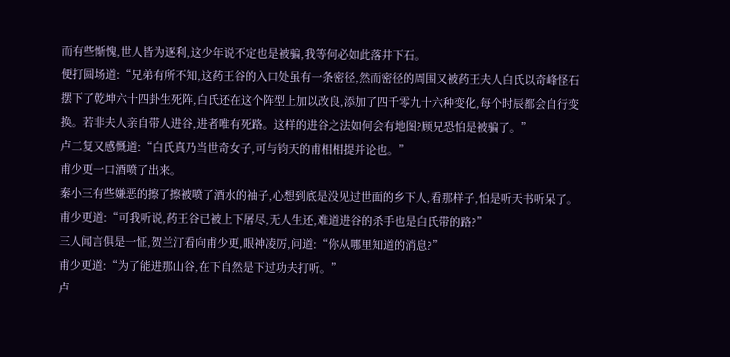而有些惭愧,世人皆为逐利,这少年说不定也是被骗,我等何必如此落井下石。
便打圆场道:“兄弟有所不知,这药王谷的入口处虽有一条密径,然而密径的周围又被药王夫人白氏以奇峰怪石摆下了乾坤六十四卦生死阵,白氏还在这个阵型上加以改良,添加了四千零九十六种变化,每个时辰都会自行变换。若非夫人亲自带人进谷,进者唯有死路。这样的进谷之法如何会有地图?顾兄恐怕是被骗了。”
卢二复又感慨道:“白氏真乃当世奇女子,可与钧天的甫相相提并论也。”
甫少更一口酒喷了出来。
秦小三有些嫌恶的擦了擦被喷了酒水的袖子,心想到底是没见过世面的乡下人,看那样子,怕是听天书听呆了。
甫少更道:“可我听说,药王谷已被上下屠尽,无人生还,难道进谷的杀手也是白氏带的路?”
三人闻言俱是一怔,贺兰汀看向甫少更,眼神凌厉,问道:“你从哪里知道的消息?”
甫少更道:“为了能进那山谷,在下自然是下过功夫打听。”
卢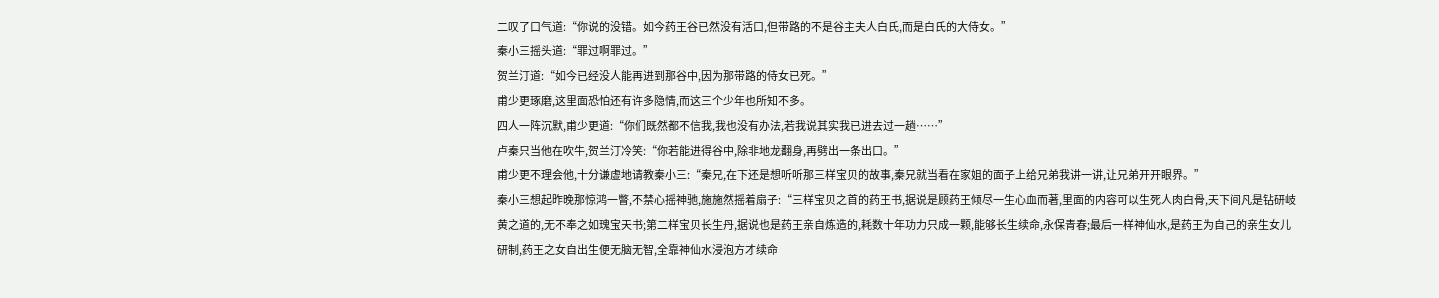二叹了口气道:“你说的没错。如今药王谷已然没有活口,但带路的不是谷主夫人白氏,而是白氏的大侍女。”
秦小三摇头道:“罪过啊罪过。”
贺兰汀道:“如今已经没人能再进到那谷中,因为那带路的侍女已死。”
甫少更琢磨,这里面恐怕还有许多隐情,而这三个少年也所知不多。
四人一阵沉默,甫少更道:“你们既然都不信我,我也没有办法,若我说其实我已进去过一趟……”
卢秦只当他在吹牛,贺兰汀冷笑:“你若能进得谷中,除非地龙翻身,再劈出一条出口。”
甫少更不理会他,十分谦虚地请教秦小三:“秦兄,在下还是想听听那三样宝贝的故事,秦兄就当看在家姐的面子上给兄弟我讲一讲,让兄弟开开眼界。”
秦小三想起昨晚那惊鸿一瞥,不禁心摇神驰,施施然摇着扇子:“三样宝贝之首的药王书,据说是顾药王倾尽一生心血而著,里面的内容可以生死人肉白骨,天下间凡是钻研岐黄之道的,无不奉之如瑰宝天书;第二样宝贝长生丹,据说也是药王亲自炼造的,耗数十年功力只成一颗,能够长生续命,永保青春;最后一样神仙水,是药王为自己的亲生女儿研制,药王之女自出生便无脑无智,全靠神仙水浸泡方才续命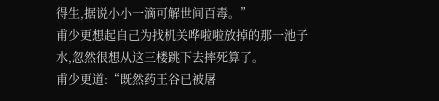得生,据说小小一滴可解世间百毒。”
甫少更想起自己为找机关哗啦啦放掉的那一池子水,忽然很想从这三楼跳下去摔死算了。
甫少更道:“既然药王谷已被屠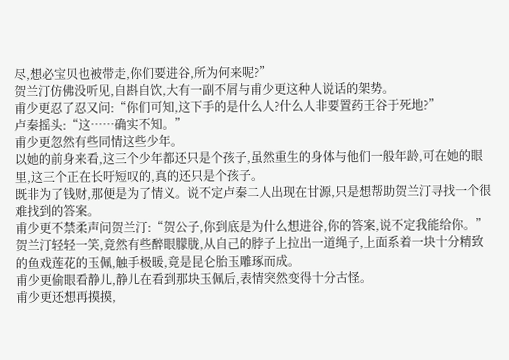尽,想必宝贝也被带走,你们要进谷,所为何来呢?”
贺兰汀仿佛没听见,自斟自饮,大有一副不屑与甫少更这种人说话的架势。
甫少更忍了忍又问:“你们可知,这下手的是什么人?什么人非要置药王谷于死地?”
卢秦摇头:“这……确实不知。”
甫少更忽然有些同情这些少年。
以她的前身来看,这三个少年都还只是个孩子,虽然重生的身体与他们一般年龄,可在她的眼里,这三个正在长吁短叹的,真的还只是个孩子。
既非为了钱财,那便是为了情义。说不定卢秦二人出现在甘源,只是想帮助贺兰汀寻找一个很难找到的答案。
甫少更不禁柔声问贺兰汀:“贺公子,你到底是为什么想进谷,你的答案,说不定我能给你。”
贺兰汀轻轻一笑,竟然有些醉眼朦胧,从自己的脖子上拉出一道绳子,上面系着一块十分精致的鱼戏莲花的玉佩,触手极暖,竟是昆仑胎玉雕琢而成。
甫少更偷眼看静儿,静儿在看到那块玉佩后,表情突然变得十分古怪。
甫少更还想再摸摸,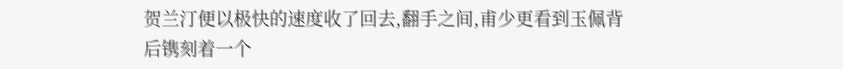贺兰汀便以极快的速度收了回去,翻手之间,甫少更看到玉佩背后镌刻着一个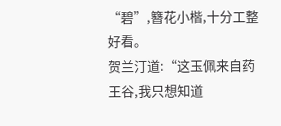“碧”,簪花小楷,十分工整好看。
贺兰汀道:“这玉佩来自药王谷,我只想知道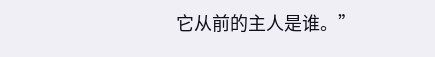它从前的主人是谁。”